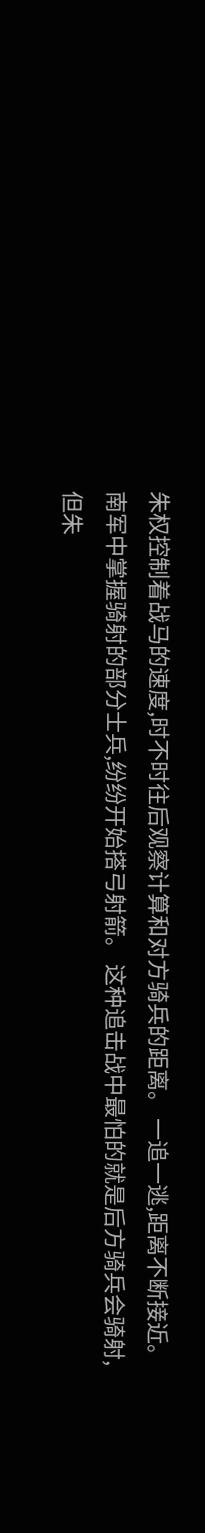朱权控制着战马的速度,时不时往后观察计算和对方骑兵的距离。 一追一逃,距离不断接近。 南军中掌握骑射的部分士兵,纷纷开始搭弓射箭。 这种追击战中最怕的就是后方骑兵会骑射,但朱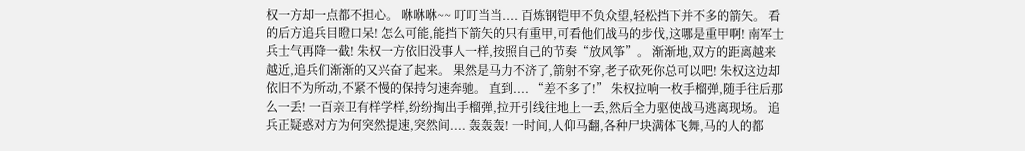权一方却一点都不担心。 咻咻咻~~ 叮叮当当.... 百炼钢铠甲不负众望,轻松挡下并不多的箭矢。 看的后方追兵目瞪口呆! 怎么可能,能挡下箭矢的只有重甲,可看他们战马的步伐,这哪是重甲啊! 南军士兵士气再降一截! 朱权一方依旧没事人一样,按照自己的节奏“放风筝”。 渐渐地,双方的距离越来越近,追兵们渐渐的又兴奋了起来。 果然是马力不济了,箭射不穿,老子砍死你总可以吧! 朱权这边却依旧不为所动,不紧不慢的保持匀速奔驰。 直到.... “差不多了!” 朱权拉响一枚手榴弹,随手往后那么一丢! 一百亲卫有样学样,纷纷掏出手榴弹,拉开引线往地上一丢,然后全力驱使战马逃离现场。 追兵正疑惑对方为何突然提速,突然间.... 轰轰轰! 一时间,人仰马翻,各种尸块满体飞舞,马的人的都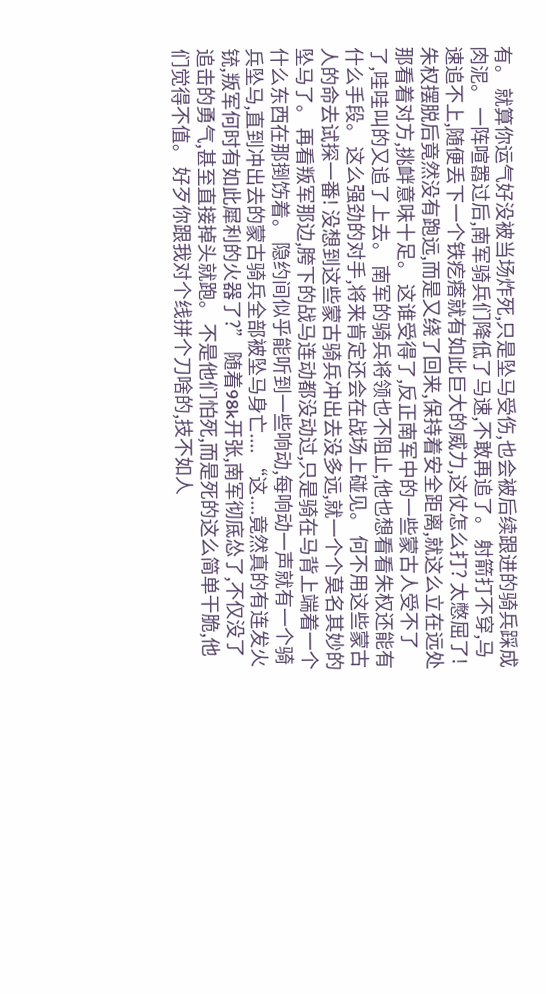有。 就算你运气好没被当场炸死,只是坠马受伤,也会被后续跟进的骑兵踩成肉泥。 一阵喧嚣过后,南军骑兵们降低了马速,不敢再追了。 射箭打不穿,马速追不上,随便丢下一个铁疙瘩就有如此巨大的威力,这仗怎么打? 太憋屈了! 朱权摆脱后竟然没有跑远,而是又绕了回来,保持着安全距离,就这么立在远处那看着对方,挑衅意味十足。 这谁受得了,反正南军中的一些蒙古人受不了了,哇哇叫的又追了上去。 南军的骑兵将领也不阻止,他也想看看朱权还能有什么手段。 这么强劲的对手,将来肯定还会在战场上碰见。 何不用这些蒙古人的命去试探一番! 没想到这些蒙古骑兵冲出去没多远,就一个个莫名其妙的坠马了。 再看叛军那边,胯下的战马连动都没动过,只是骑在马背上端着一个什么东西在那捯饬着。 隐约间似乎能听到一些响动,每响动一声就有一个骑兵坠马,直到冲出去的蒙古骑兵全部被坠马身亡.... “这....竟然真的有连发火铳,叛军何时有如此犀利的火器了?” 随着98k开张,南军彻底怂了,不仅没了追击的勇气,甚至直接掉头就跑。 不是他们怕死,而是死的这么简单干脆,他们觉得不值。 好歹你跟我对个线拼个刀啥的,技不如人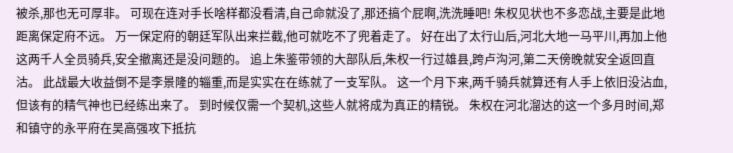被杀,那也无可厚非。 可现在连对手长啥样都没看清,自己命就没了,那还搞个屁啊,洗洗睡吧! 朱权见状也不多恋战,主要是此地距离保定府不远。 万一保定府的朝廷军队出来拦截,他可就吃不了兜着走了。 好在出了太行山后,河北大地一马平川,再加上他这两千人全员骑兵,安全撤离还是没问题的。 追上朱鉴带领的大部队后,朱权一行过雄县,跨卢沟河,第二天傍晚就安全返回直沽。 此战最大收益倒不是李景隆的辎重,而是实实在在练就了一支军队。 这一个月下来,两千骑兵就算还有人手上依旧没沾血,但该有的精气神也已经练出来了。 到时候仅需一个契机,这些人就将成为真正的精锐。 朱权在河北溜达的这一个多月时间,郑和镇守的永平府在吴高强攻下抵抗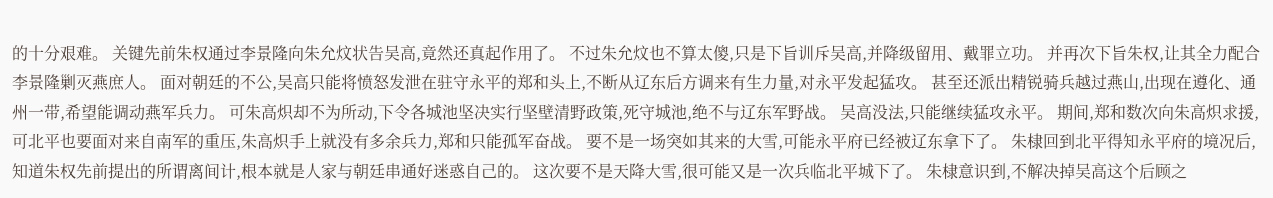的十分艰难。 关键先前朱权通过李景隆向朱允炆状告吴高,竟然还真起作用了。 不过朱允炆也不算太傻,只是下旨训斥吴高,并降级留用、戴罪立功。 并再次下旨朱权,让其全力配合李景隆剿灭燕庶人。 面对朝廷的不公,吴高只能将愤怒发泄在驻守永平的郑和头上,不断从辽东后方调来有生力量,对永平发起猛攻。 甚至还派出精锐骑兵越过燕山,出现在遵化、通州一带,希望能调动燕军兵力。 可朱高炽却不为所动,下令各城池坚决实行坚壁清野政策,死守城池,绝不与辽东军野战。 吴高没法,只能继续猛攻永平。 期间,郑和数次向朱高炽求援,可北平也要面对来自南军的重压,朱高炽手上就没有多余兵力,郑和只能孤军奋战。 要不是一场突如其来的大雪,可能永平府已经被辽东拿下了。 朱棣回到北平得知永平府的境况后,知道朱权先前提出的所谓离间计,根本就是人家与朝廷串通好迷惑自己的。 这次要不是天降大雪,很可能又是一次兵临北平城下了。 朱棣意识到,不解决掉吴高这个后顾之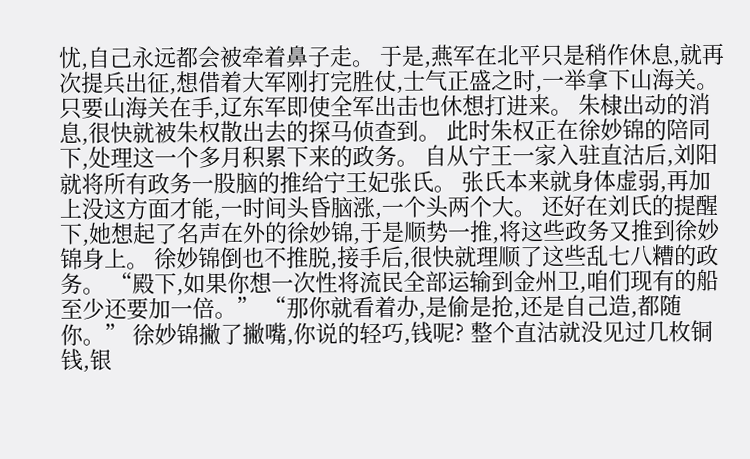忧,自己永远都会被牵着鼻子走。 于是,燕军在北平只是稍作休息,就再次提兵出征,想借着大军刚打完胜仗,士气正盛之时,一举拿下山海关。 只要山海关在手,辽东军即使全军出击也休想打进来。 朱棣出动的消息,很快就被朱权散出去的探马侦查到。 此时朱权正在徐妙锦的陪同下,处理这一个多月积累下来的政务。 自从宁王一家入驻直沽后,刘阳就将所有政务一股脑的推给宁王妃张氏。 张氏本来就身体虚弱,再加上没这方面才能,一时间头昏脑涨,一个头两个大。 还好在刘氏的提醒下,她想起了名声在外的徐妙锦,于是顺势一推,将这些政务又推到徐妙锦身上。 徐妙锦倒也不推脱,接手后,很快就理顺了这些乱七八糟的政务。 “殿下,如果你想一次性将流民全部运输到金州卫,咱们现有的船至少还要加一倍。” “那你就看着办,是偷是抢,还是自己造,都随你。” 徐妙锦撇了撇嘴,你说的轻巧,钱呢? 整个直沽就没见过几枚铜钱,银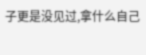子更是没见过,拿什么自己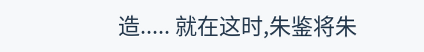造..... 就在这时,朱鉴将朱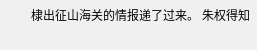棣出征山海关的情报递了过来。 朱权得知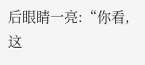后眼睛一亮:“你看,这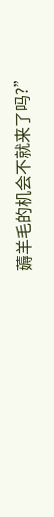薅羊毛的机会不就来了吗?”